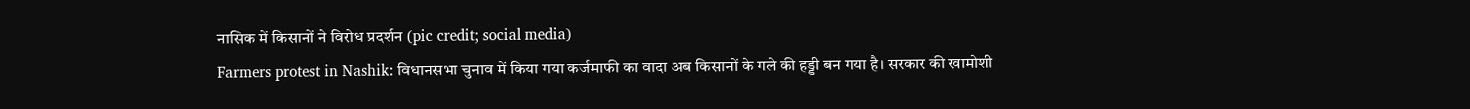नासिक में किसानों ने विरोध प्रदर्शन (pic credit; social media)
Farmers protest in Nashik: विधानसभा चुनाव में किया गया कर्जमाफी का वादा अब किसानों के गले की हड्डी बन गया है। सरकार की खामोशी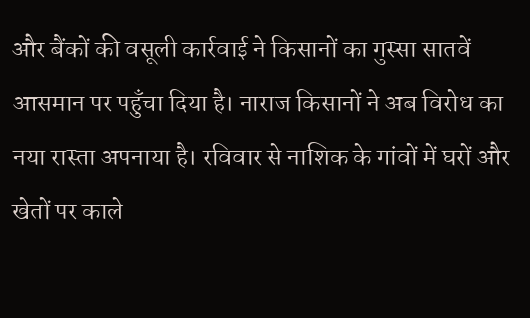और बैंकों की वसूली कार्रवाई ने किसानों का गुस्सा सातवें आसमान पर पहुँचा दिया है। नाराज किसानों ने अब विरोध का नया रास्ता अपनाया है। रविवार से नाशिक के गांवों में घरों और खेतों पर काले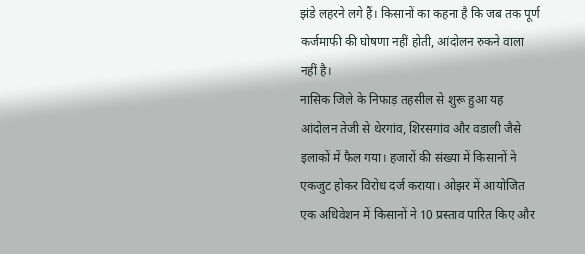झंडे लहरने लगे हैं। किसानों का कहना है कि जब तक पूर्ण कर्जमाफी की घोषणा नहीं होती, आंदोलन रुकने वाला नहीं है।
नासिक जिले के निफाड़ तहसील से शुरू हुआ यह आंदोलन तेजी से थेरगांव, शिरसगांव और वडाली जैसे इलाकों में फैल गया। हजारों की संख्या में किसानों ने एकजुट होकर विरोध दर्ज कराया। ओझर में आयोजित एक अधिवेशन में किसानों ने 10 प्रस्ताव पारित किए और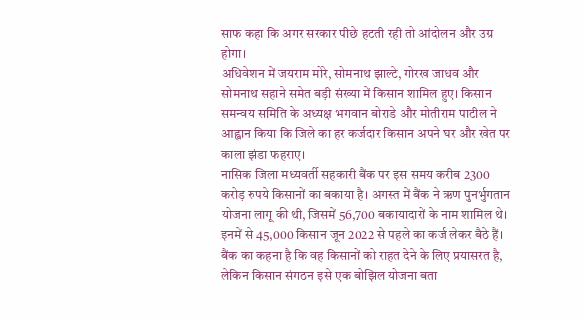साफ कहा कि अगर सरकार पीछे हटती रही तो आंदोलन और उग्र होगा।
अधिवेशन में जयराम मोरे, सोमनाथ झाल्टे, गोरख जाधव और सोमनाथ सहाने समेत बड़ी संख्या में किसान शामिल हुए। किसान समन्वय समिति के अध्यक्ष भगवान बोराडे और मोतीराम पाटील ने आह्वान किया कि जिले का हर कर्जदार किसान अपने घर और खेत पर काला झंडा फहराए।
नासिक जिला मध्यवर्ती सहकारी बैंक पर इस समय करीब 2300 करोड़ रुपये किसानों का बकाया है। अगस्त में बैंक ने ऋण पुनर्भुगतान योजना लागू की थी, जिसमें 56,700 बकायादारों के नाम शामिल थे। इनमें से 45,000 किसान जून 2022 से पहले का कर्ज लेकर बैठे हैं। बैंक का कहना है कि वह किसानों को राहत देने के लिए प्रयासरत है, लेकिन किसान संगठन इसे एक बोझिल योजना बता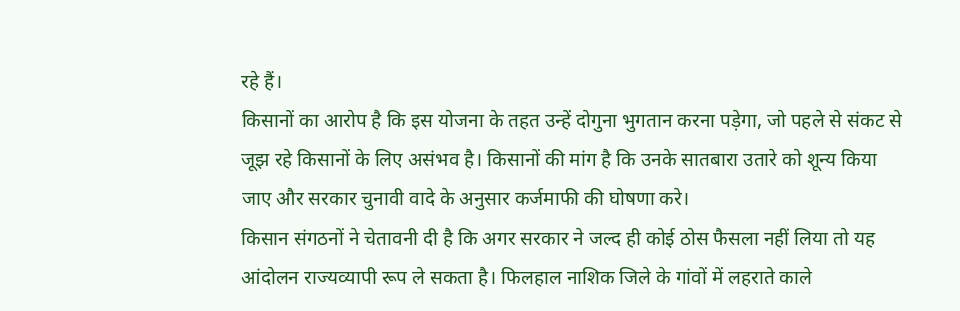रहे हैं।
किसानों का आरोप है कि इस योजना के तहत उन्हें दोगुना भुगतान करना पड़ेगा, जो पहले से संकट से जूझ रहे किसानों के लिए असंभव है। किसानों की मांग है कि उनके सातबारा उतारे को शून्य किया जाए और सरकार चुनावी वादे के अनुसार कर्जमाफी की घोषणा करे।
किसान संगठनों ने चेतावनी दी है कि अगर सरकार ने जल्द ही कोई ठोस फैसला नहीं लिया तो यह आंदोलन राज्यव्यापी रूप ले सकता है। फिलहाल नाशिक जिले के गांवों में लहराते काले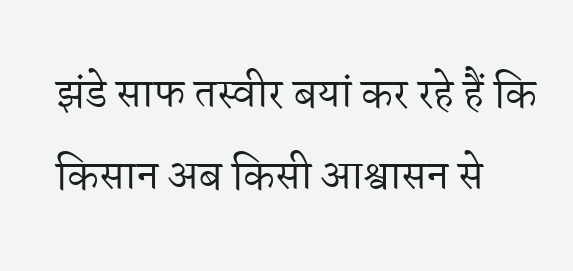झंडे साफ तस्वीर बयां कर रहे हैं कि किसान अब किसी आश्वासन से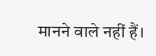मानने वाले नहीं हैं।